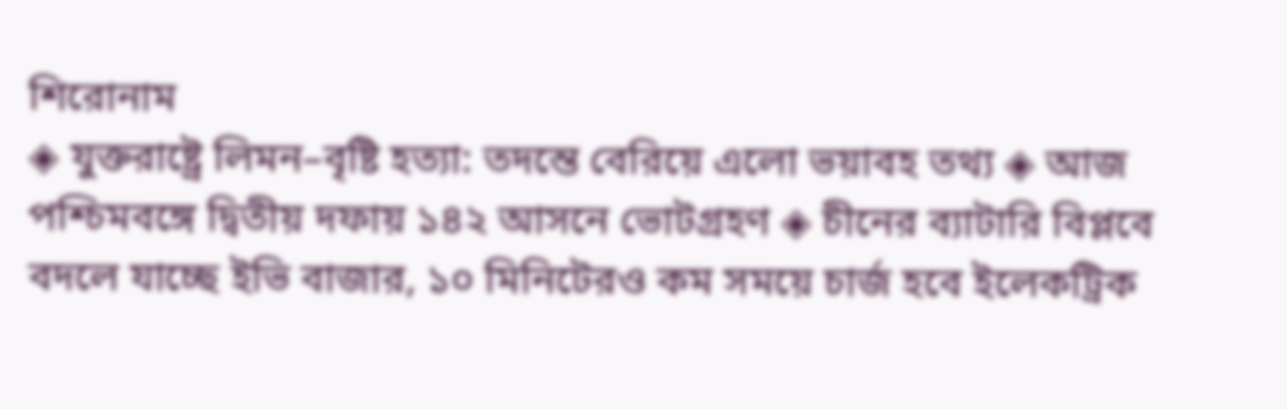শিরোনাম
◈ যুক্তরাষ্ট্রে লিমন–বৃষ্টি হত্যা: তদন্তে বেরিয়ে এলো ভয়াবহ তথ্য ◈ আজ পশ্চিমবঙ্গে দ্বিতীয় দফায় ১৪২ আসনে ভোটগ্রহণ ◈ চীনের ব্যাটারি বিপ্লবে বদলে যাচ্ছে ইভি বাজার, ১০ মিনিটেরও কম সময়ে চার্জ হবে ইলেকট্রিক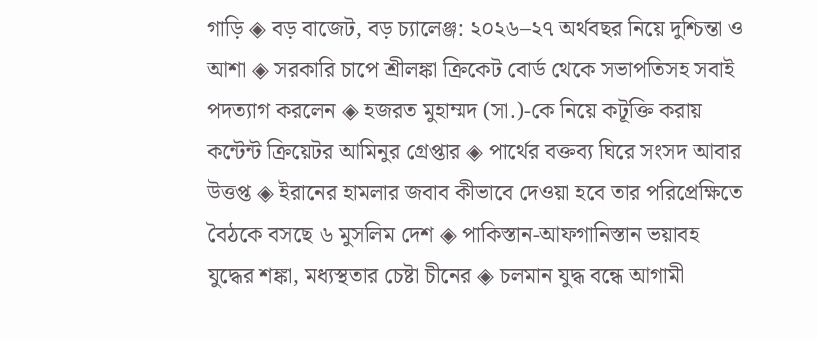গাড়ি ◈ বড় বাজেট, বড় চ্যালেঞ্জ: ২০২৬–২৭ অর্থবছর নিয়ে দুশ্চিন্তা ও আশা ◈ সরকারি চাপে শ্রীলঙ্কা ক্রিকেট বোর্ড থে‌কে সভাপ‌তিসহ সবাই পদত‌্যাগ কর‌লেন ◈ হজরত মুহাম্মদ (সা.)-কে নিয়ে কটূক্তি করায় কন্টেন্ট ক্রিয়েটর আমিনুর গ্রেপ্তার ◈ পার্থের বক্তব্য ঘিরে সংসদ আবার উত্তপ্ত ◈ ইরানের হামলার জবাব কীভাবে দেওয়া হবে তার পরিপ্রেক্ষিতে বৈঠকে বসছে ৬ মুসলিম দেশ ◈ পাকিস্তান-আফগানিস্তান ভয়াবহ যুদ্ধের শঙ্কা, মধ্যস্থতার চেষ্টা চীনের ◈ চলমান যুদ্ধ বন্ধে আগামী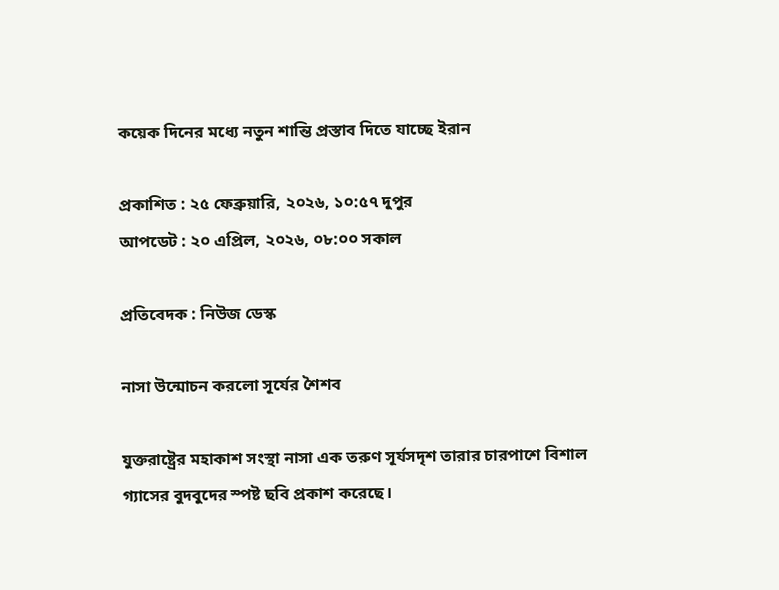কয়েক দিনের মধ্যে নতুন শান্তি প্রস্তাব দিতে যাচ্ছে ইরান

প্রকাশিত : ২৫ ফেব্রুয়ারি, ২০২৬, ১০:৫৭ দুপুর
আপডেট : ২০ এপ্রিল, ২০২৬, ০৮:০০ সকাল

প্রতিবেদক : নিউজ ডেস্ক

নাসা উন্মোচন করলো সূর্যের শৈশব

যুক্তরাষ্ট্রের মহাকাশ সংস্থা নাসা এক তরুণ সূর্যসদৃশ তারার চারপাশে বিশাল গ্যাসের বুদবুদের স্পষ্ট ছবি প্রকাশ করেছে।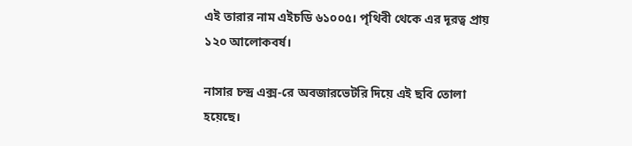এই তারার নাম এইচডি ৬১০০৫। পৃথিবী থেকে এর দূরত্ব প্রায় ১২০ আলোকবর্ষ।

নাসার চন্দ্র এক্স-রে অবজারভেটরি দিয়ে এই ছবি তোলা হয়েছে।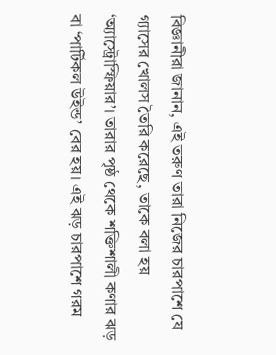বিজ্ঞানীরা জানান, এই তরুণ তারা নিজের চারপাশে যে গ্যাসের খোলস তৈরি করেছে, তাকে বলা হয় ‘অ্যাস্ট্রোস্ফিয়ার’। তারার পৃষ্ঠ থেকে শক্তিশালী কণার ঝড় বা ‘পার্টিকল উইন্ড’ বের হয়। এই ঝড় চারপাশে গরম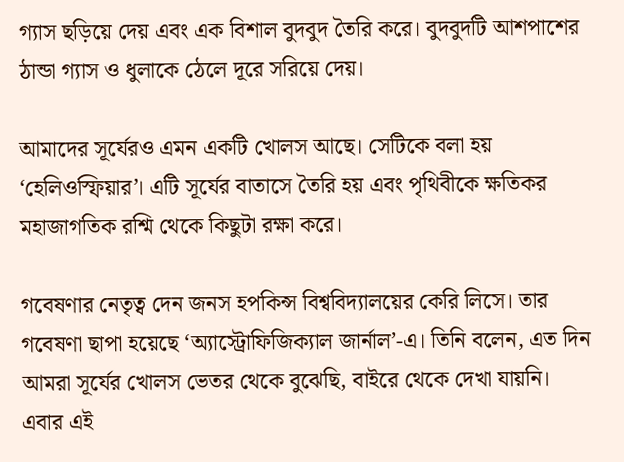গ্যাস ছড়িয়ে দেয় এবং এক বিশাল বুদবুদ তৈরি করে। বুদবুদটি আশপাশের ঠান্ডা গ্যাস ও ধুলাকে ঠেলে দূরে সরিয়ে দেয়।

আমাদের সূর্যেরও এমন একটি খোলস আছে। সেটিকে বলা হয় ‘হেলিওস্ফিয়ার’। এটি সূর্যের বাতাসে তৈরি হয় এবং পৃথিবীকে ক্ষতিকর মহাজাগতিক রশ্মি থেকে কিছুটা রক্ষা করে।

গবেষণার নেতৃত্ব দেন জনস হপকিন্স বিশ্ববিদ্যালয়ের কেরি লিসে। তার গবেষণা ছাপা হয়েছে ‘অ্যাস্ট্রোফিজিক্যাল জার্নাল’-এ। তিনি বলেন, এত দিন আমরা সূর্যের খোলস ভেতর থেকে বুঝেছি, বাইরে থেকে দেখা যায়নি। এবার এই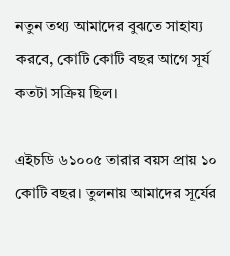নতুন তথ্য আমাদের বুঝতে সাহায্য করবে, কোটি কোটি বছর আগে সূর্য কতটা সক্রিয় ছিল।

এইচডি ৬১০০৫ তারার বয়স প্রায় ১০ কোটি বছর। তুলনায় আমাদের সূর্যের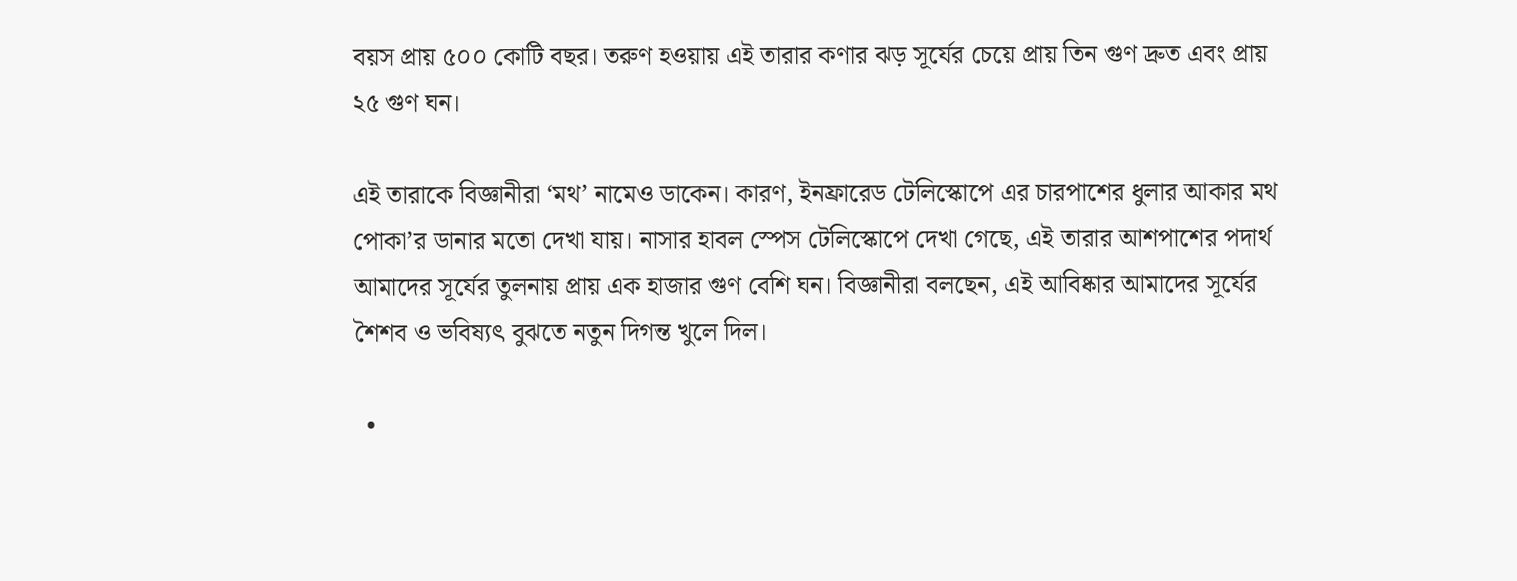বয়স প্রায় ৫০০ কোটি বছর। তরুণ হওয়ায় এই তারার কণার ঝড় সূর্যের চেয়ে প্রায় তিন গুণ দ্রুত এবং প্রায় ২৫ গুণ ঘন।

এই তারাকে বিজ্ঞানীরা ‘মথ’ নামেও ডাকেন। কারণ, ইনফ্রারেড টেলিস্কোপে এর চারপাশের ধুলার আকার মথ পোকা’র ডানার মতো দেখা যায়। নাসার হাবল স্পেস টেলিস্কোপে দেখা গেছে, এই তারার আশপাশের পদার্থ আমাদের সূর্যের তুলনায় প্রায় এক হাজার গুণ বেশি ঘন। বিজ্ঞানীরা বলছেন, এই আবিষ্কার আমাদের সূর্যের শৈশব ও ভবিষ্যৎ বুঝতে নতুন দিগন্ত খুলে দিল।

  •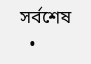সর্বশেষ
  •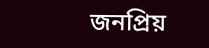জনপ্রিয়